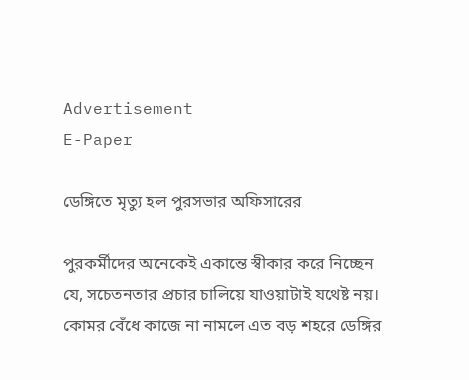Advertisement
E-Paper

ডেঙ্গিতে মৃত্যু হল পুরসভার অফিসারের

পুরকর্মীদের অনেকেই একান্তে স্বীকার করে নিচ্ছেন যে, সচেতনতার প্রচার চালিয়ে যাওয়াটাই যথেষ্ট নয়। কোমর বেঁধে কাজে না নামলে এত বড় শহরে ডেঙ্গির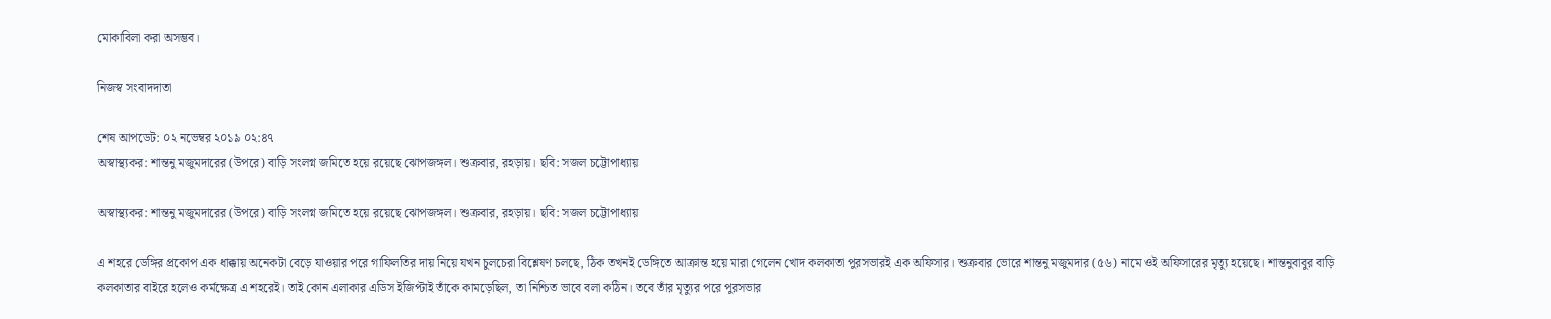মোকাবিলা করা অসম্ভব।

নিজস্ব সংবাদদাতা

শেষ আপডেট: ০২ নভেম্বর ২০১৯ ০২:৪৭
অস্বাস্থ্যকর: শান্তনু মজুমদারের (উপরে) বাড়ি সংলগ্ন জমিতে হয়ে রয়েছে ঝোপজঙ্গল। শুক্রবার, রহড়ায়। ছবি: সজল চট্টোপাধ্যায়

অস্বাস্থ্যকর: শান্তনু মজুমদারের (উপরে) বাড়ি সংলগ্ন জমিতে হয়ে রয়েছে ঝোপজঙ্গল। শুক্রবার, রহড়ায়। ছবি: সজল চট্টোপাধ্যায়

এ শহরে ডেঙ্গির প্রকোপ এক ধাক্কায় অনেকটা বেড়ে যাওয়ার পরে গাফিলতির দায় নিয়ে যখন চুলচেরা বিশ্লেষণ চলছে, ঠিক তখনই ডেঙ্গিতে আক্রান্ত হয়ে মারা গেলেন খোদ কলকাতা পুরসভারই এক অফিসার। শুক্রবার ভোরে শান্তনু মজুমদার (৫৬) নামে ওই অফিসারের মৃত্যু হয়েছে। শান্তনুবাবুর বাড়ি কলকাতার বাইরে হলেও কর্মক্ষেত্র এ শহরেই। তাই কোন এলাকার এডিস ইজিপ্টাই তাঁকে কামড়েছিল, তা নিশ্চিত ভাবে বলা কঠিন। তবে তাঁর মৃত্যুর পরে পুরসভার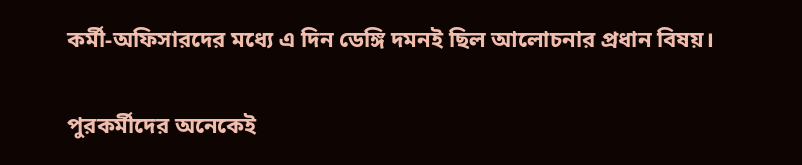কর্মী-অফিসারদের মধ্যে এ দিন ডেঙ্গি দমনই ছিল আলোচনার প্রধান বিষয়।

পুরকর্মীদের অনেকেই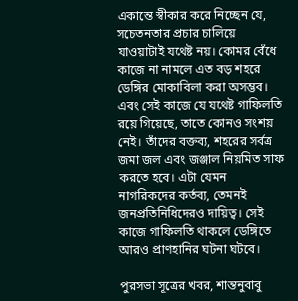একান্তে স্বীকার করে নিচ্ছেন যে, সচেতনতার প্রচার চালিয়ে যাওয়াটাই যথেষ্ট নয়। কোমর বেঁধে কাজে না নামলে এত বড় শহরে ডেঙ্গির মোকাবিলা করা অসম্ভব। এবং সেই কাজে যে যথেষ্ট গাফিলতি রয়ে গিয়েছে, তাতে কোনও সংশয় নেই। তাঁদের বক্তব্য, শহরের সর্বত্র জমা জল এবং জঞ্জাল নিয়মিত সাফ করতে হবে। এটা যেমন নাগরিকদের কর্তব্য, তেমনই জনপ্রতিনিধিদেরও দায়িত্ব। সেই কাজে গাফিলতি থাকলে ডেঙ্গিতে আরও প্রাণহানির ঘটনা ঘটবে।

পুরসভা সূত্রের খবর, শান্তনুবাবু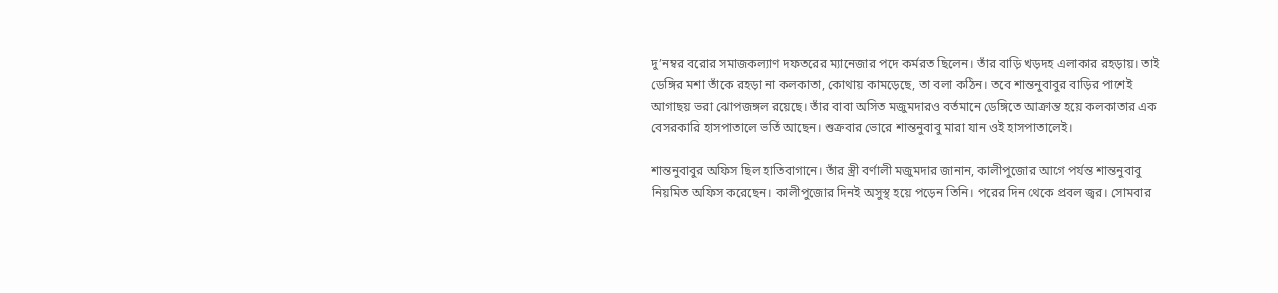দু’নম্বর বরোর সমাজকল্যাণ দফতরের ম্যানেজার পদে কর্মরত ছিলেন। তাঁর বাড়ি খড়দহ এলাকার রহড়ায়। তাই ডেঙ্গির মশা তাঁকে রহড়া না কলকাতা, কোথায় কামড়েছে, তা বলা কঠিন। তবে শান্তনুবাবুর বাড়ির পাশেই আগাছয় ভরা ঝোপজঙ্গল রয়েছে। তাঁর বাবা অসিত মজুমদারও বর্তমানে ডেঙ্গিতে আক্রান্ত হয়ে কলকাতার এক বেসরকারি হাসপাতালে ভর্তি আছেন। শুক্রবার ভোরে শান্তনুবাবু মারা যান ওই হাসপাতালেই।

শান্তনুবাবুর অফিস ছিল হাতিবাগানে। তাঁর স্ত্রী বর্ণালী মজুমদার জানান, কালীপুজোর আগে পর্যন্ত শান্তনুবাবু নিয়মিত অফিস করেছেন। কালীপুজোর দিনই অসুস্থ হয়ে পড়েন তিনি। পরের দিন থেকে প্রবল জ্বর। সোমবার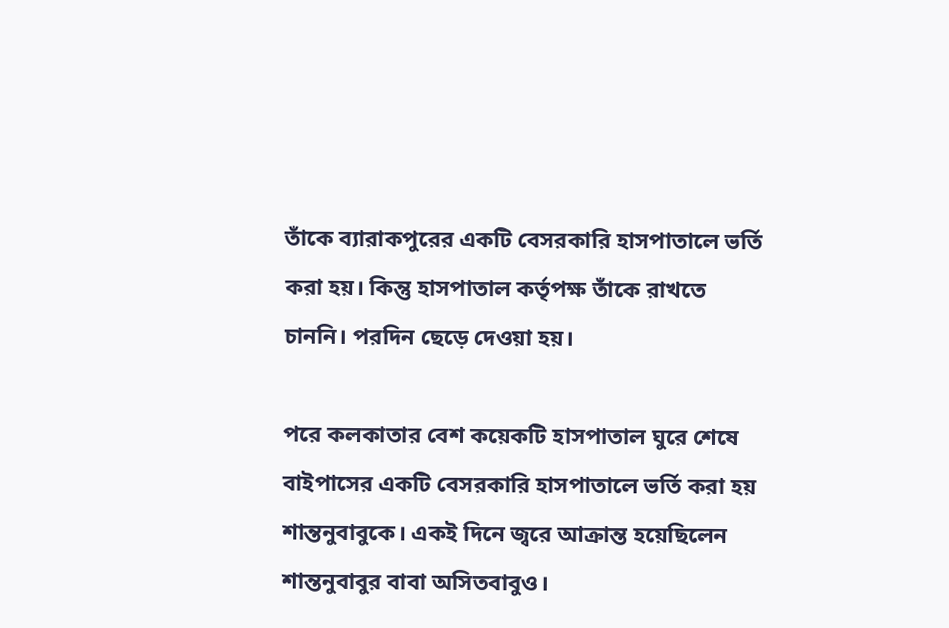তাঁকে ব্যারাকপুরের একটি বেসরকারি হাসপাতালে ভর্তি করা হয়। কিন্তু হাসপাতাল কর্তৃপক্ষ তাঁকে রাখতে চাননি। পরদিন ছেড়ে দেওয়া হয়।

পরে কলকাতার বেশ কয়েকটি হাসপাতাল ঘুরে শেষে বাইপাসের একটি বেসরকারি হাসপাতালে ভর্তি করা হয় শান্তনুবাবুকে। একই দিনে জ্বরে আক্রান্ত হয়েছিলেন শান্তনুবাবুর বাবা অসিতবাবুও।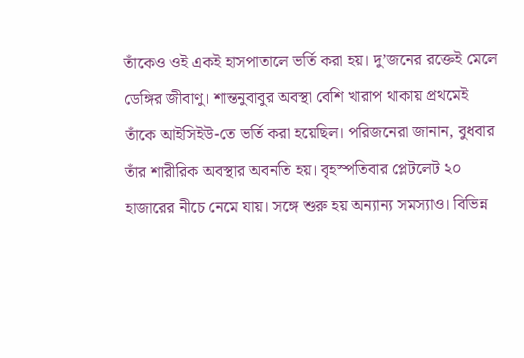তাঁকেও ওই একই হাসপাতালে ভর্তি করা হয়। দু’জনের রক্তেই মেলে ডেঙ্গির জীবাণু। শান্তনুবাবুর অবস্থা বেশি খারাপ থাকায় প্রথমেই তাঁকে আইসিইউ-তে ভর্তি করা হয়েছিল। পরিজনেরা জানান, বুধবার তাঁর শারীরিক অবস্থার অবনতি হয়। বৃহস্পতিবার প্লেটলেট ২০ হাজারের নীচে নেমে যায়। সঙ্গে শুরু হয় অন্যান্য সমস্যাও। বিভিন্ন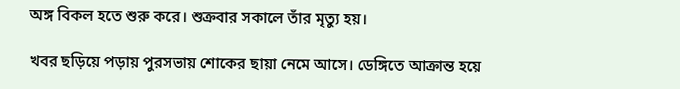অঙ্গ বিকল হতে শুরু করে। শুক্রবার সকালে তাঁর মৃত্যু হয়।

খবর ছড়িয়ে পড়ায় পুরসভায় শোকের ছায়া নেমে আসে। ডেঙ্গিতে আক্রান্ত হয়ে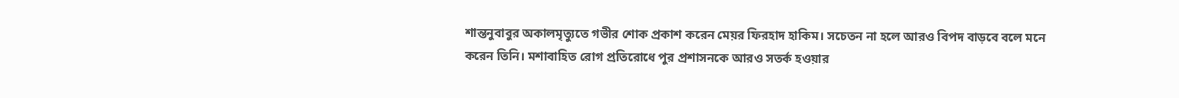শান্তনুবাবুর অকালমৃত্যুতে গভীর শোক প্রকাশ করেন মেয়র ফিরহাদ হাকিম। সচেতন না হলে আরও বিপদ বাড়বে বলে মনে করেন তিনি। মশাবাহিত রোগ প্রতিরোধে পুর প্রশাসনকে আরও সতর্ক হওয়ার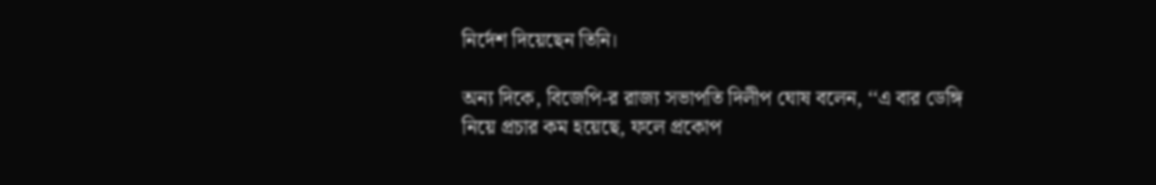নির্দেশ দিয়েছেন তিনি।

অন্য দিকে, বিজেপি-র রাজ্য সভাপতি দিলীপ ঘোষ বলেন, ‘‘এ বার ডেঙ্গি নিয়ে প্রচার কম হয়েছে, ফলে প্রকোপ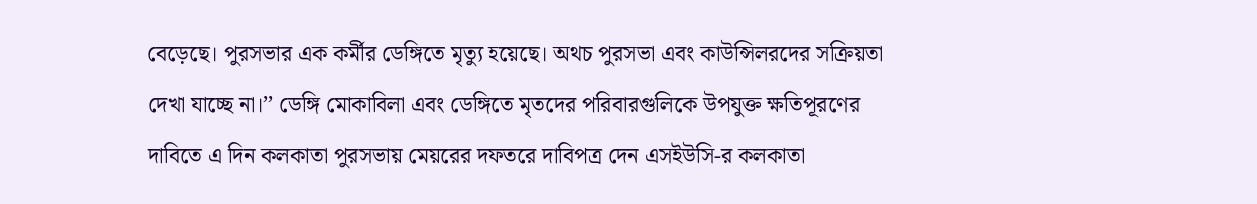বেড়েছে। পুরসভার এক কর্মীর ডেঙ্গিতে মৃত্যু হয়েছে। অথচ পুরসভা এবং কাউন্সিলরদের সক্রিয়তা দেখা যাচ্ছে না।’’ ডেঙ্গি মোকাবিলা এবং ডেঙ্গিতে মৃতদের পরিবারগুলিকে উপযুক্ত ক্ষতিপূরণের দাবিতে এ দিন কলকাতা পুরসভায় মেয়রের দফতরে দাবিপত্র দেন এসইউসি-র কলকাতা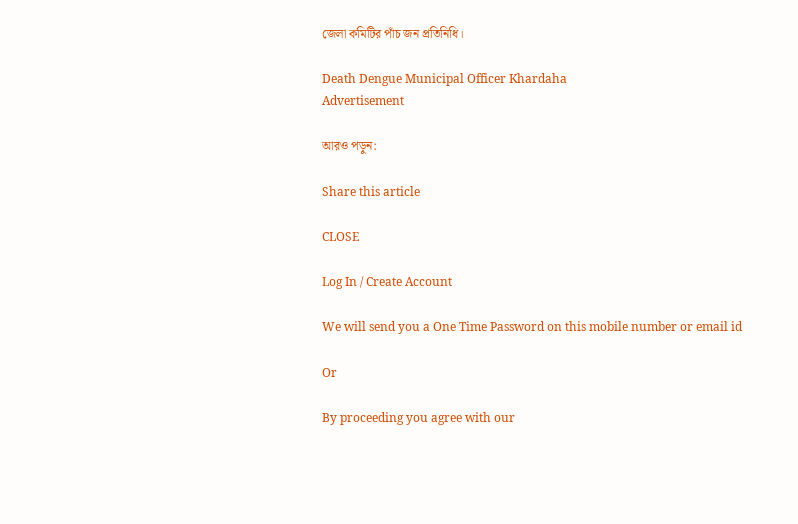জেলা কমিটির পাঁচ জন প্রতিনিধি।

Death Dengue Municipal Officer Khardaha
Advertisement

আরও পড়ুন:

Share this article

CLOSE

Log In / Create Account

We will send you a One Time Password on this mobile number or email id

Or

By proceeding you agree with our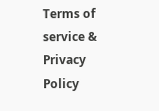Terms of service & Privacy Policy